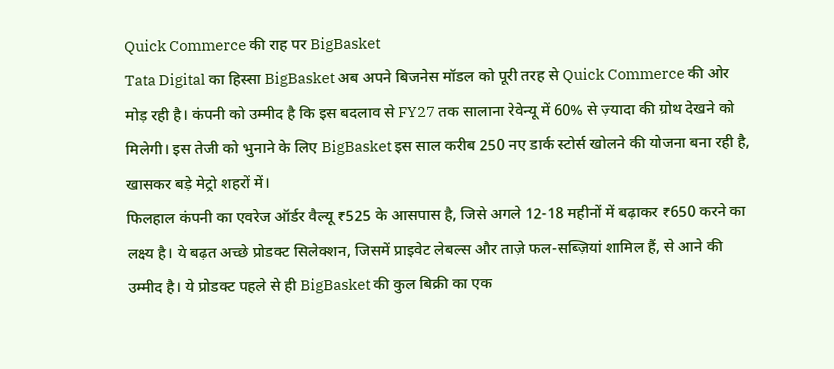Quick Commerce की राह पर BigBasket
Tata Digital का हिस्सा BigBasket अब अपने बिजनेस मॉडल को पूरी तरह से Quick Commerce की ओर मोड़ रही है। कंपनी को उम्मीद है कि इस बदलाव से FY27 तक सालाना रेवेन्यू में 60% से ज़्यादा की ग्रोथ देखने को मिलेगी। इस तेजी को भुनाने के लिए BigBasket इस साल करीब 250 नए डार्क स्टोर्स खोलने की योजना बना रही है, खासकर बड़े मेट्रो शहरों में।
फिलहाल कंपनी का एवरेज ऑर्डर वैल्यू ₹525 के आसपास है, जिसे अगले 12-18 महीनों में बढ़ाकर ₹650 करने का लक्ष्य है। ये बढ़त अच्छे प्रोडक्ट सिलेक्शन, जिसमें प्राइवेट लेबल्स और ताज़े फल-सब्ज़ियां शामिल हैं, से आने की उम्मीद है। ये प्रोडक्ट पहले से ही BigBasket की कुल बिक्री का एक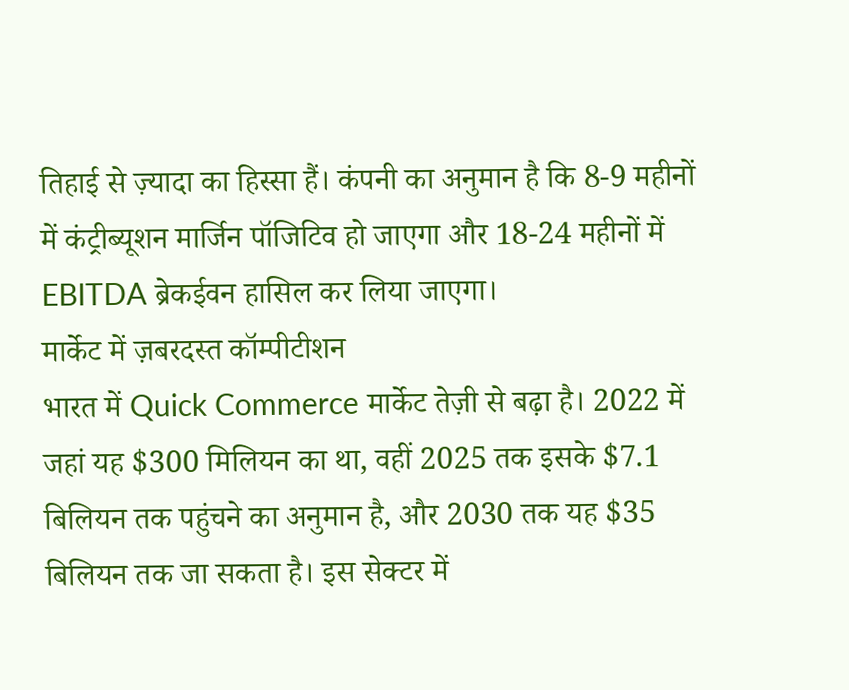तिहाई से ज़्यादा का हिस्सा हैं। कंपनी का अनुमान है कि 8-9 महीनों में कंट्रीब्यूशन मार्जिन पॉजिटिव हो जाएगा और 18-24 महीनों में EBITDA ब्रेकईवन हासिल कर लिया जाएगा।
मार्केट में ज़बरदस्त कॉम्पीटीशन
भारत में Quick Commerce मार्केट तेज़ी से बढ़ा है। 2022 में जहां यह $300 मिलियन का था, वहीं 2025 तक इसके $7.1 बिलियन तक पहुंचने का अनुमान है, और 2030 तक यह $35 बिलियन तक जा सकता है। इस सेक्टर में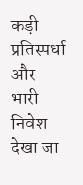कड़ी प्रतिस्पर्धा और भारी निवेश देखा जा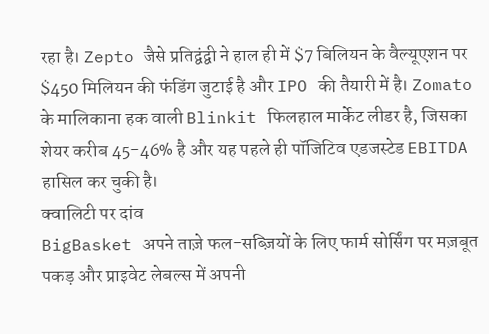रहा है। Zepto जैसे प्रतिद्वंद्वी ने हाल ही में $7 बिलियन के वैल्यूएशन पर $450 मिलियन की फंडिंग जुटाई है और IPO की तैयारी में है। Zomato के मालिकाना हक वाली Blinkit फिलहाल मार्केट लीडर है, जिसका शेयर करीब 45-46% है और यह पहले ही पॉजिटिव एडजस्टेड EBITDA हासिल कर चुकी है।
क्वालिटी पर दांव
BigBasket अपने ताज़े फल-सब्ज़ियों के लिए फार्म सोर्सिंग पर मज़बूत पकड़ और प्राइवेट लेबल्स में अपनी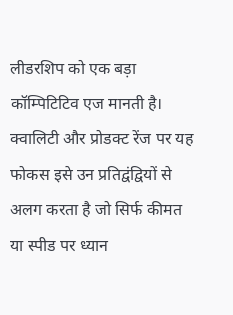लीडरशिप को एक बड़ा कॉम्पिटिटिव एज मानती है। क्वालिटी और प्रोडक्ट रेंज पर यह फोकस इसे उन प्रतिद्वंद्वियों से अलग करता है जो सिर्फ कीमत या स्पीड पर ध्यान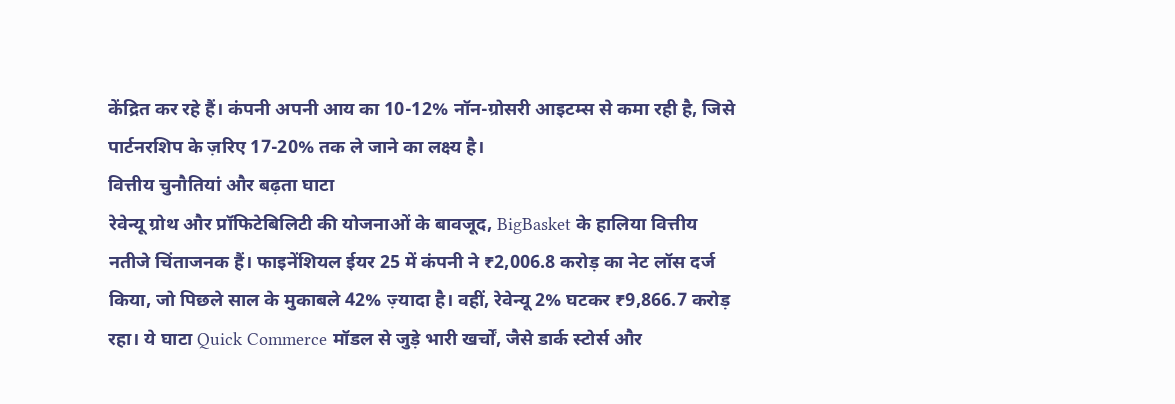केंद्रित कर रहे हैं। कंपनी अपनी आय का 10-12% नॉन-ग्रोसरी आइटम्स से कमा रही है, जिसे पार्टनरशिप के ज़रिए 17-20% तक ले जाने का लक्ष्य है।
वित्तीय चुनौतियां और बढ़ता घाटा
रेवेन्यू ग्रोथ और प्रॉफिटेबिलिटी की योजनाओं के बावजूद, BigBasket के हालिया वित्तीय नतीजे चिंताजनक हैं। फाइनेंशियल ईयर 25 में कंपनी ने ₹2,006.8 करोड़ का नेट लॉस दर्ज किया, जो पिछले साल के मुकाबले 42% ज़्यादा है। वहीं, रेवेन्यू 2% घटकर ₹9,866.7 करोड़ रहा। ये घाटा Quick Commerce मॉडल से जुड़े भारी खर्चों, जैसे डार्क स्टोर्स और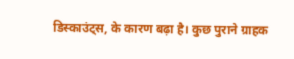डिस्काउंट्स, के कारण बढ़ा है। कुछ पुराने ग्राहक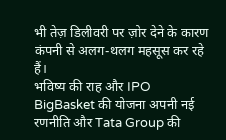भी तेज़ डिलीवरी पर ज़ोर देने के कारण कंपनी से अलग-थलग महसूस कर रहे हैं।
भविष्य की राह और IPO
BigBasket की योजना अपनी नई रणनीति और Tata Group की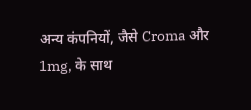अन्य कंपनियों, जैसे Croma और 1mg, के साथ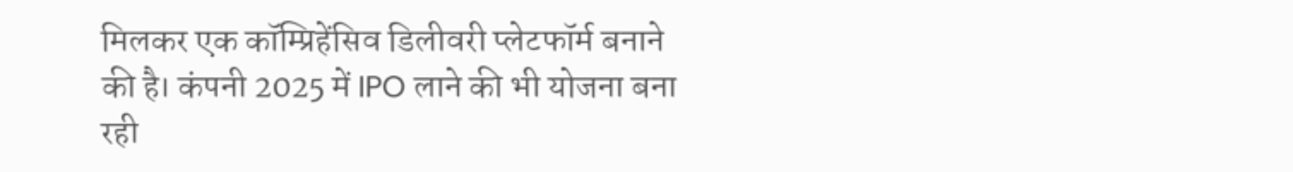मिलकर एक कॉम्प्रिहेंसिव डिलीवरी प्लेटफॉर्म बनाने की है। कंपनी 2025 में IPO लाने की भी योजना बना रही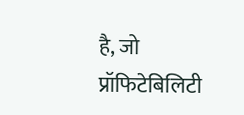है, जो प्रॉफिटेबिलिटी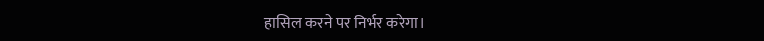हासिल करने पर निर्भर करेगा।